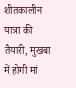शीतकालीन यात्रा की तैयारी, मुखबा में होगी मां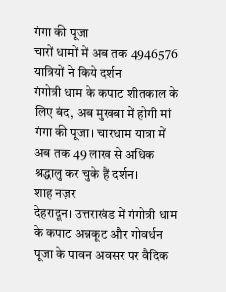गंगा की पूजा
चारों धामों में अब तक 4946576 यात्रियों ने किये दर्शन
गंगोत्री धाम के कपाट शीतकाल के लिए बंद, अब मुखबा में होगी मां गंगा की पूजा। चारधाम यात्रा में अब तक 49 लाख से अधिक श्रद्धालु कर चुके हैं दर्शन।
शाह नज़र
देहरादून। उत्तराखंड में गंगोत्री धाम के कपाट अन्नकूट और गोवर्धन पूजा के पावन अवसर पर वैदिक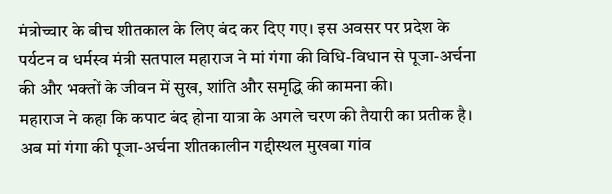मंत्रोच्चार के बीच शीतकाल के लिए बंद कर दिए गए। इस अवसर पर प्रदेश के पर्यटन व धर्मस्व मंत्री सतपाल महाराज ने मां गंगा की विधि-विधान से पूजा-अर्चना की और भक्तों के जीवन में सुख, शांति और समृद्धि की कामना की।
महाराज ने कहा कि कपाट बंद होना यात्रा के अगले चरण की तैयारी का प्रतीक है। अब मां गंगा की पूजा-अर्चना शीतकालीन गद्दीस्थल मुखबा गांव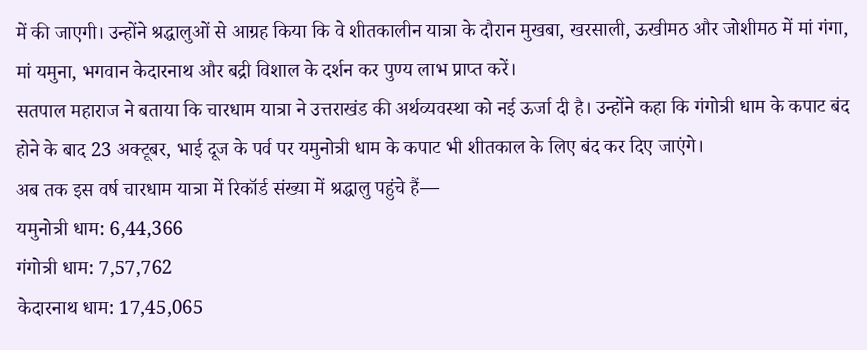में की जाएगी। उन्होंने श्रद्धालुओं से आग्रह किया कि वे शीतकालीन यात्रा के दौरान मुखबा, खरसाली, ऊखीमठ और जोशीमठ में मां गंगा, मां यमुना, भगवान केदारनाथ और बद्री विशाल के दर्शन कर पुण्य लाभ प्राप्त करें।
सतपाल महाराज ने बताया कि चारधाम यात्रा ने उत्तराखंड की अर्थव्यवस्था को नई ऊर्जा दी है। उन्होंने कहा कि गंगोत्री धाम के कपाट बंद होने के बाद 23 अक्टूबर, भाई दूज के पर्व पर यमुनोत्री धाम के कपाट भी शीतकाल के लिए बंद कर दिए जाएंगे।
अब तक इस वर्ष चारधाम यात्रा में रिकॉर्ड संख्या में श्रद्धालु पहुंचे हैं—
यमुनोत्री धाम: 6,44,366
गंगोत्री धाम: 7,57,762
केदारनाथ धाम: 17,45,065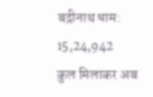बद्रीनाथ धाम: 15,24,942
कुल मिलाकर अब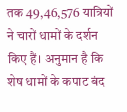तक 49,46,576 यात्रियों ने चारों धामों के दर्शन किए हैं। अनुमान है कि शेष धामों के कपाट बंद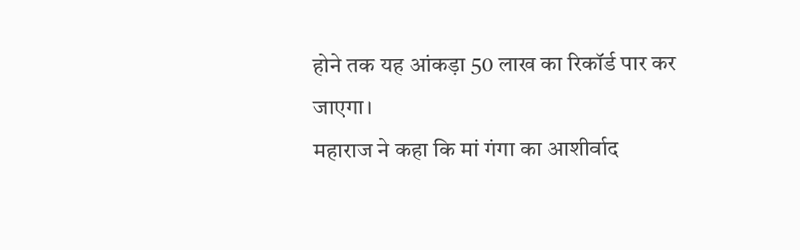होने तक यह आंकड़ा 50 लाख का रिकॉर्ड पार कर जाएगा।
महाराज ने कहा कि मां गंगा का आशीर्वाद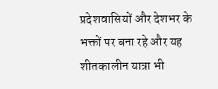प्रदेशवासियों और देशभर के भक्तों पर बना रहे और यह शीतकालीन यात्रा भी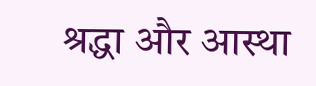श्रद्धा और आस्था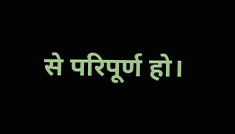से परिपूर्ण हो।